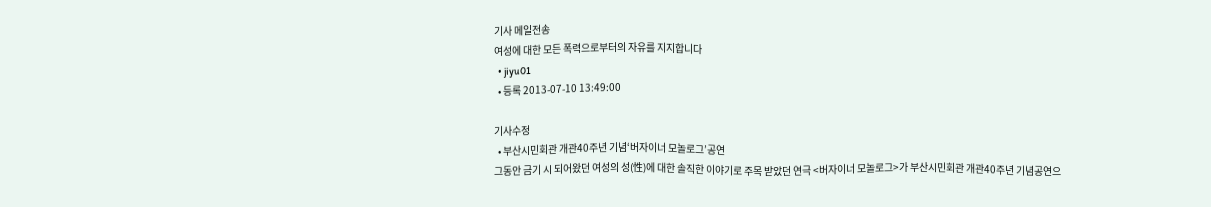기사 메일전송
여성에 대한 모든 폭력으로부터의 자유를 지지합니다
  • jiyu01
  • 등록 2013-07-10 13:49:00

기사수정
  • 부산시민회관 개관40주년 기념‘버자이너 모놀로그’공연
그동안 금기 시 되어왔던 여성의 성(性)에 대한 솔직한 이야기로 주목 받았던 연극 <버자이너 모놀로그>가 부산시민회관 개관40주년 기념공연으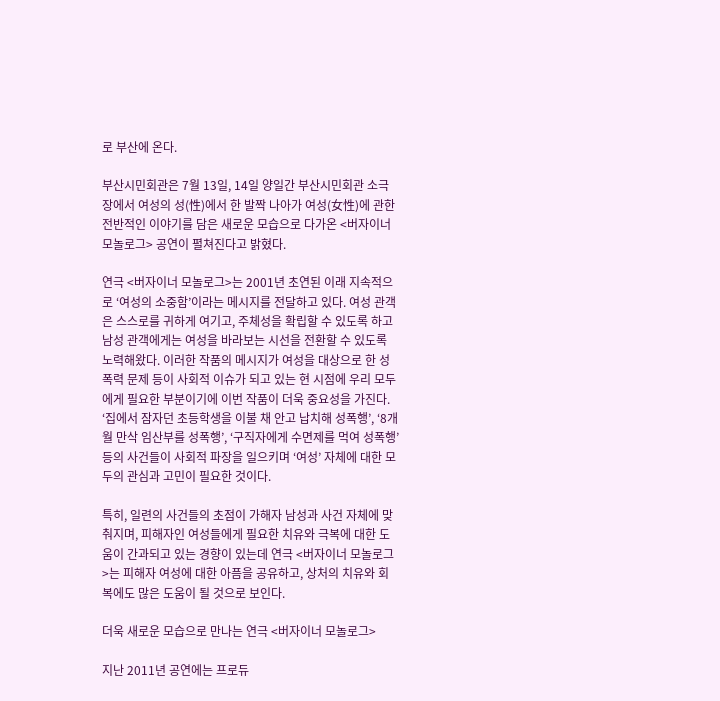로 부산에 온다.

부산시민회관은 7월 13일, 14일 양일간 부산시민회관 소극장에서 여성의 성(性)에서 한 발짝 나아가 여성(女性)에 관한 전반적인 이야기를 담은 새로운 모습으로 다가온 <버자이너 모놀로그> 공연이 펼쳐진다고 밝혔다.

연극 <버자이너 모놀로그>는 2001년 초연된 이래 지속적으로 ‘여성의 소중함’이라는 메시지를 전달하고 있다. 여성 관객은 스스로를 귀하게 여기고, 주체성을 확립할 수 있도록 하고 남성 관객에게는 여성을 바라보는 시선을 전환할 수 있도록 노력해왔다. 이러한 작품의 메시지가 여성을 대상으로 한 성폭력 문제 등이 사회적 이슈가 되고 있는 현 시점에 우리 모두에게 필요한 부분이기에 이번 작품이 더욱 중요성을 가진다. ‘집에서 잠자던 초등학생을 이불 채 안고 납치해 성폭행’, ‘8개월 만삭 임산부를 성폭행’, ‘구직자에게 수면제를 먹여 성폭행’ 등의 사건들이 사회적 파장을 일으키며 ‘여성’ 자체에 대한 모두의 관심과 고민이 필요한 것이다.

특히, 일련의 사건들의 초점이 가해자 남성과 사건 자체에 맞춰지며, 피해자인 여성들에게 필요한 치유와 극복에 대한 도움이 간과되고 있는 경향이 있는데 연극 <버자이너 모놀로그>는 피해자 여성에 대한 아픔을 공유하고, 상처의 치유와 회복에도 많은 도움이 될 것으로 보인다.

더욱 새로운 모습으로 만나는 연극 <버자이너 모놀로그>

지난 2011년 공연에는 프로듀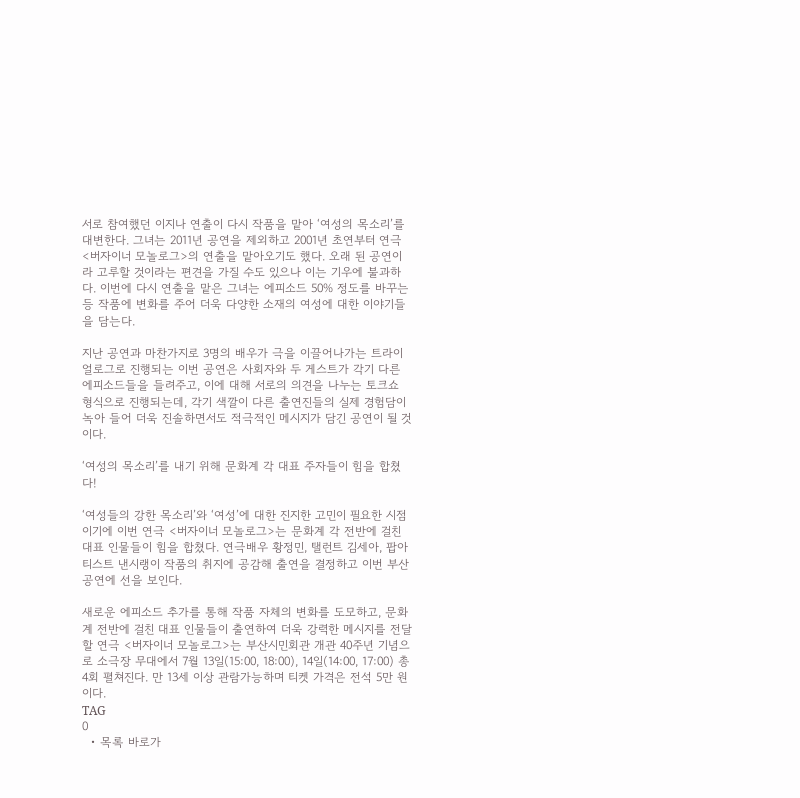서로 참여했던 이지나 연출이 다시 작품을 맡아 ‘여성의 목소리’를 대변한다. 그녀는 2011년 공연을 제외하고 2001년 초연부터 연극 <버자이너 모놀로그>의 연출을 맡아오기도 했다. 오래 된 공연이라 고루할 것이라는 편견을 가질 수도 있으나 이는 기우에 불과하다. 이번에 다시 연출을 맡은 그녀는 에피소드 50% 정도를 바꾸는 등 작품에 변화를 주어 더욱 다양한 소재의 여성에 대한 이야기들을 담는다.

지난 공연과 마찬가지로 3명의 배우가 극을 이끌어나가는 트라이얼로그로 진행되는 이번 공연은 사회자와 두 게스트가 각기 다른 에피소드들을 들려주고, 이에 대해 서로의 의견을 나누는 토크쇼 형식으로 진행되는데, 각기 색깔이 다른 출연진들의 실제 경험담이 녹아 들어 더욱 진솔하면서도 적극적인 메시지가 담긴 공연이 될 것이다.

‘여성의 목소리’를 내기 위해 문화계 각 대표 주자들이 힘을 합쳤다!

‘여성들의 강한 목소리’와 ‘여성’에 대한 진지한 고민이 필요한 시점이기에 이번 연극 <버자이너 모놀로그>는 문화계 각 전반에 걸친 대표 인물들이 힘을 합쳤다. 연극배우 황정민, 탤런트 김세아, 팝아티스트 낸시랭이 작품의 취지에 공감해 출연을 결정하고 이번 부산공연에 선을 보인다.

새로운 에피소드 추가를 통해 작품 자체의 변화를 도모하고, 문화계 전반에 걸친 대표 인물들이 출연하여 더욱 강력한 메시지를 전달할 연극 <버자이너 모놀로그>는 부산시민회관 개관 40주년 기념으로 소극장 무대에서 7월 13일(15:00, 18:00), 14일(14:00, 17:00) 총 4회 펼쳐진다. 만 13세 이상 관람가능하며 티켓 가격은 전석 5만 원이다.
TAG
0
  • 목록 바로가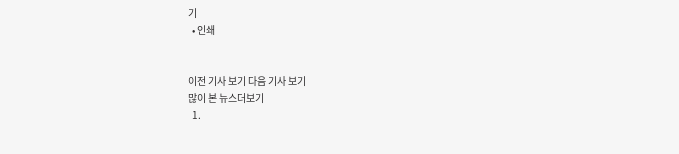기
  • 인쇄


이전 기사 보기 다음 기사 보기
많이 본 뉴스더보기
  1.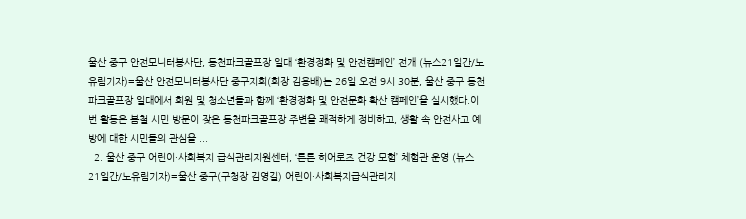울산 중구 안전모니터봉사단, 동천파크골프장 일대 ‘환경정화 및 안전캠페인’ 전개 (뉴스21일간/노유림기자)=울산 안전모니터봉사단 중구지회(회장 김용배)는 26일 오전 9시 30분, 울산 중구 동천파크골프장 일대에서 회원 및 청소년들과 함께 ‘환경정화 및 안전문화 확산 캠페인’을 실시했다.이번 활동은 봄철 시민 방문이 잦은 동천파크골프장 주변을 쾌적하게 정비하고, 생활 속 안전사고 예방에 대한 시민들의 관심을 ...
  2. 울산 중구 어린이·사회복지 급식관리지원센터, ‘튼튼 히어로즈 건강 모험’ 체험관 운영 (뉴스21일간/노유림기자)=울산 중구(구청장 김영길) 어린이·사회복지급식관리지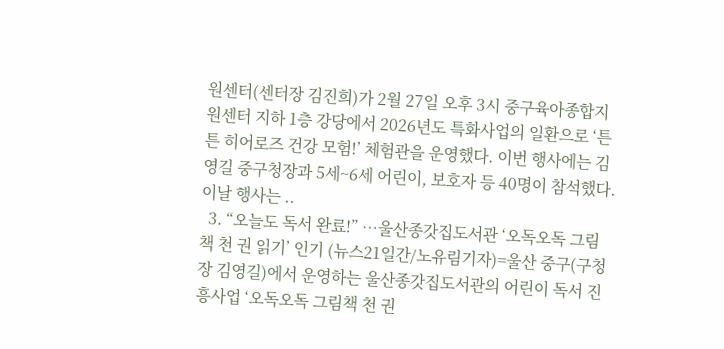원센터(센터장 김진희)가 2월 27일 오후 3시 중구육아종합지원센터 지하 1층 강당에서 2026년도 특화사업의 일환으로 ‘튼튼 히어로즈 건강 모험!’ 체험관을 운영했다. 이번 행사에는 김영길 중구청장과 5세~6세 어린이, 보호자 등 40명이 참석했다. 이날 행사는 ..
  3. “오늘도 독서 완료!” …울산종갓집도서관 ‘오독오독 그림책 천 권 읽기’ 인기 (뉴스21일간/노유림기자)=울산 중구(구청장 김영길)에서 운영하는 울산종갓집도서관의 어린이 독서 진흥사업 ‘오독오독 그림책 천 권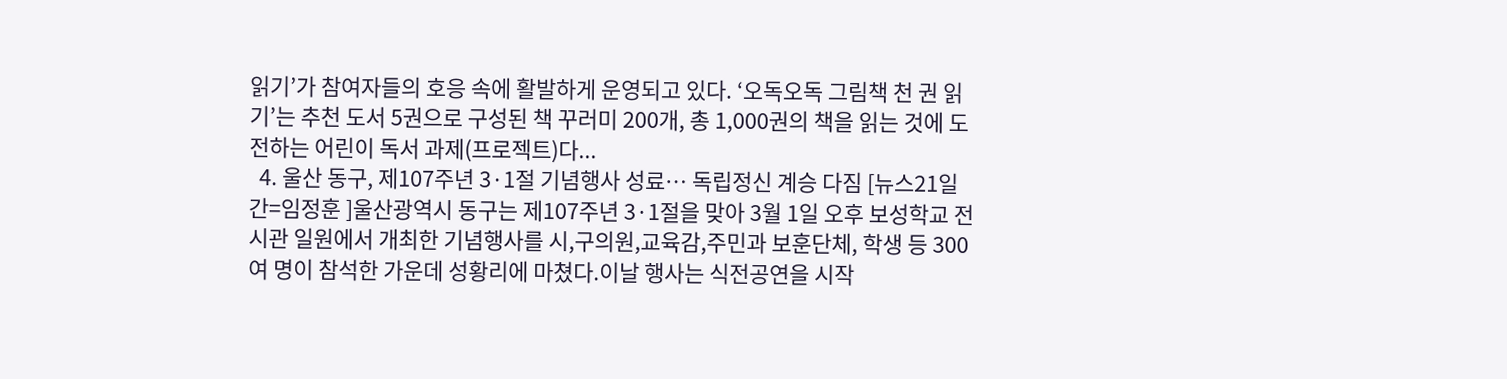읽기’가 참여자들의 호응 속에 활발하게 운영되고 있다. ‘오독오독 그림책 천 권 읽기’는 추천 도서 5권으로 구성된 책 꾸러미 200개, 총 1,000권의 책을 읽는 것에 도전하는 어린이 독서 과제(프로젝트)다...
  4. 울산 동구, 제107주년 3·1절 기념행사 성료… 독립정신 계승 다짐 [뉴스21일간=임정훈 ]울산광역시 동구는 제107주년 3·1절을 맞아 3월 1일 오후 보성학교 전시관 일원에서 개최한 기념행사를 시,구의원,교육감,주민과 보훈단체, 학생 등 300여 명이 참석한 가운데 성황리에 마쳤다.이날 행사는 식전공연을 시작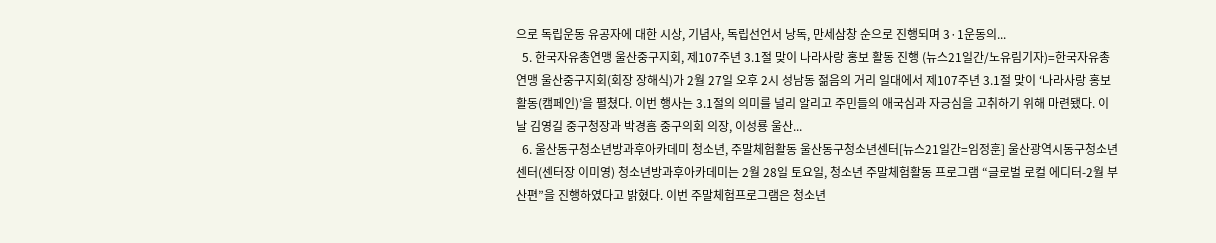으로 독립운동 유공자에 대한 시상, 기념사, 독립선언서 낭독, 만세삼창 순으로 진행되며 3·1운동의...
  5. 한국자유총연맹 울산중구지회, 제107주년 3.1절 맞이 나라사랑 홍보 활동 진행 (뉴스21일간/노유림기자)=한국자유총연맹 울산중구지회(회장 장해식)가 2월 27일 오후 2시 성남동 젊음의 거리 일대에서 제107주년 3.1절 맞이 ‘나라사랑 홍보 활동(캠페인)’을 펼쳤다. 이번 행사는 3.1절의 의미를 널리 알리고 주민들의 애국심과 자긍심을 고취하기 위해 마련됐다. 이날 김영길 중구청장과 박경흠 중구의회 의장, 이성룡 울산...
  6. 울산동구청소년방과후아카데미 청소년, 주말체험활동 울산동구청소년센터[뉴스21일간=임정훈] 울산광역시동구청소년센터(센터장 이미영) 청소년방과후아카데미는 2월 28일 토요일, 청소년 주말체험활동 프로그램 “글로벌 로컬 에디터-2월 부산편”을 진행하였다고 밝혔다. 이번 주말체험프로그램은 청소년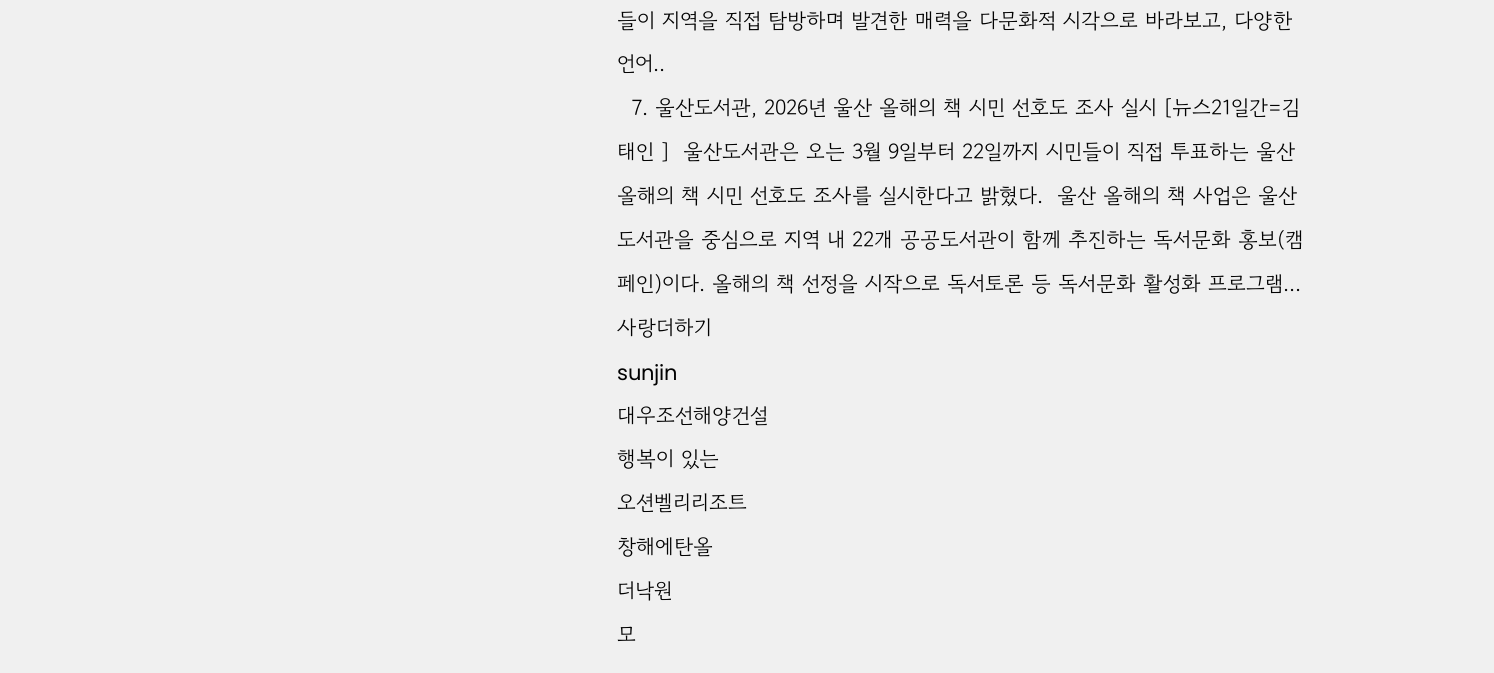들이 지역을 직접 탐방하며 발견한 매력을 다문화적 시각으로 바라보고, 다양한 언어..
  7. 울산도서관, 2026년 울산 올해의 책 시민 선호도 조사 실시 [뉴스21일간=김태인 ]  울산도서관은 오는 3월 9일부터 22일까지 시민들이 직접 투표하는 울산 올해의 책 시민 선호도 조사를 실시한다고 밝혔다.  울산 올해의 책 사업은 울산도서관을 중심으로 지역 내 22개 공공도서관이 함께 추진하는 독서문화 홍보(캠페인)이다. 올해의 책 선정을 시작으로 독서토론 등 독서문화 활성화 프로그램...
사랑더하기
sunjin
대우조선해양건설
행복이 있는
오션벨리리조트
창해에탄올
더낙원
모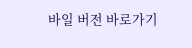바일 버전 바로가기